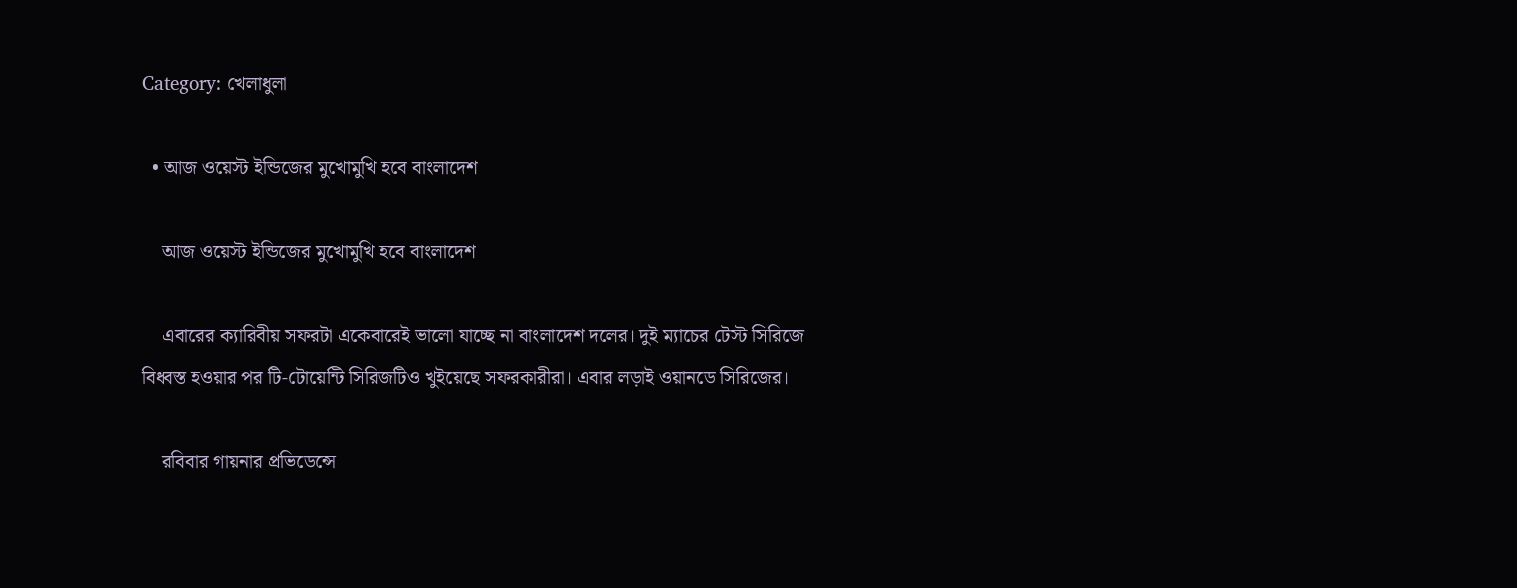Category: খেলাধুলা

  • আজ ওয়েস্ট ইন্ডিজের মুখোমুখি হবে বাংলাদেশ

    আজ ওয়েস্ট ইন্ডিজের মুখোমুখি হবে বাংলাদেশ

    এবারের ক্যারিবীয় সফরটা একেবারেই ভালো যাচ্ছে না বাংলাদেশ দলের। দুই ম্যাচের টেস্ট সিরিজে বিধ্বস্ত হওয়ার পর টি-টোয়েন্টি সিরিজটিও খুইয়েছে সফরকারীরা। এবার লড়াই ওয়ানডে সিরিজের।

    রবিবার গায়নার প্রভিডেন্সে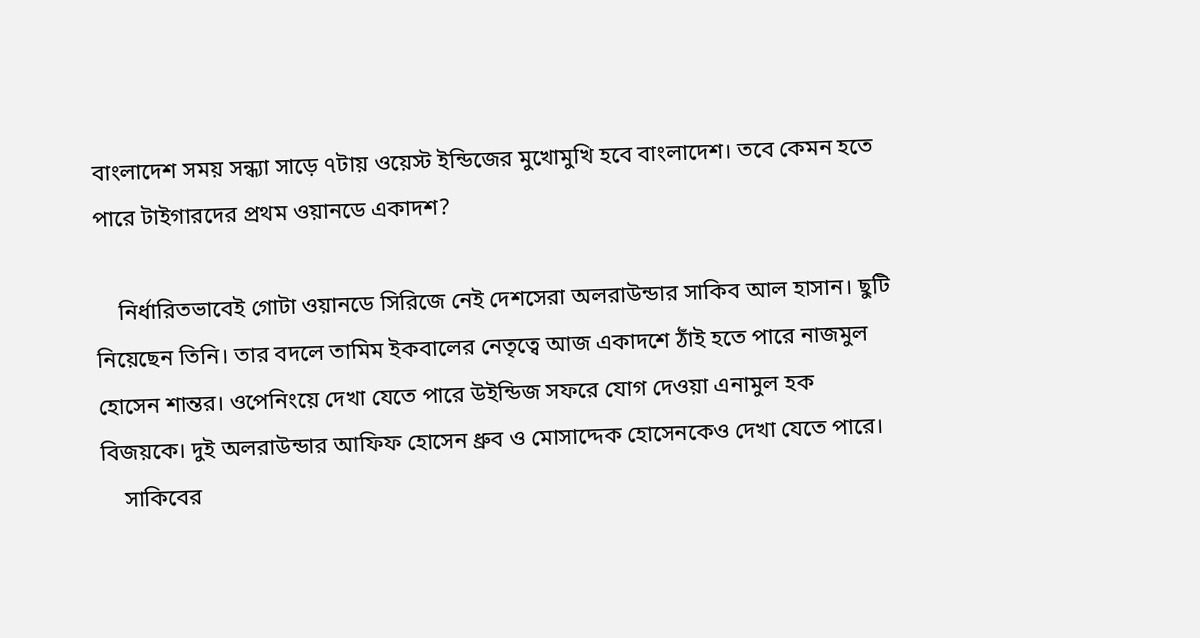বাংলাদেশ সময় সন্ধ্যা সাড়ে ৭টায় ওয়েস্ট ইন্ডিজের মুখোমুখি হবে বাংলাদেশ। তবে কেমন হতে পারে টাইগারদের প্রথম ওয়ানডে একাদশ?

    নির্ধারিতভাবেই গোটা ওয়ানডে সিরিজে নেই দেশসেরা অলরাউন্ডার সাকিব আল হাসান। ছুটি নিয়েছেন তিনি। তার বদলে তামিম ইকবালের নেতৃত্বে আজ একাদশে ঠাঁই হতে পারে নাজমুল হোসেন শান্তর। ওপেনিংয়ে দেখা যেতে পারে উইন্ডিজ সফরে যোগ দেওয়া এনামুল হক বিজয়কে। দুই অলরাউন্ডার আফিফ হোসেন ধ্রুব ও মোসাদ্দেক হোসেনকেও দেখা যেতে পারে।
    সাকিবের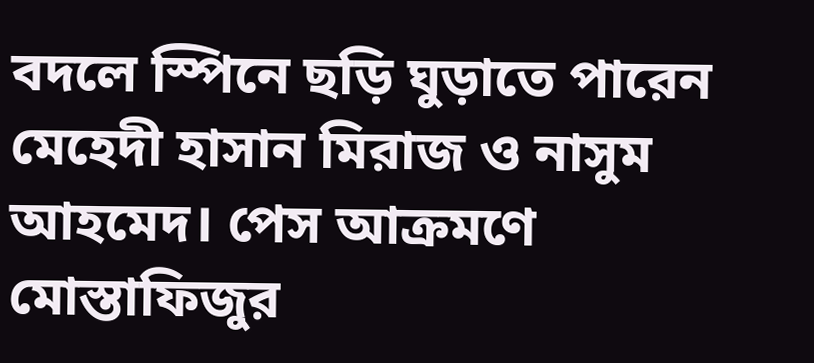বদলে স্পিনে ছড়ি ঘুড়াতে পারেন মেহেদী হাসান মিরাজ ও নাসুম আহমেদ। পেস আক্রমণে মোস্তাফিজুর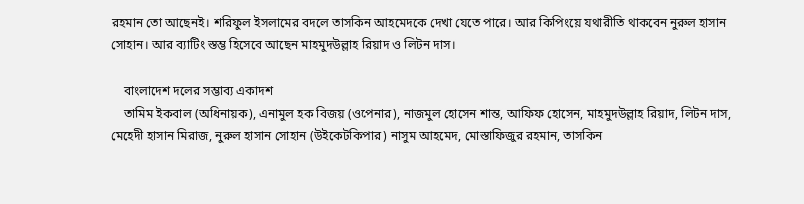রহমান তো আছেনই। শরিফুল ইসলামের বদলে তাসকিন আহমেদকে দেখা যেতে পারে। আর কিপিংয়ে যথারীতি থাকবেন নুরুল হাসান সোহান। আর ব্যাটিং স্তম্ভ হিসেবে আছেন মাহমুদউল্লাহ রিয়াদ ও লিটন দাস।

    বাংলাদেশ দলের সম্ভাব্য একাদশ
    তামিম ইকবাল (অধিনায়ক), এনামুল হক বিজয় (ওপেনার), নাজমুল হোসেন শান্ত, আফিফ হোসেন, মাহমুদউল্লাহ রিয়াদ, লিটন দাস, মেহেদী হাসান মিরাজ, নুরুল হাসান সোহান (উইকেটকিপার) নাসুম আহমেদ, মোস্তাফিজুর রহমান, তাসকিন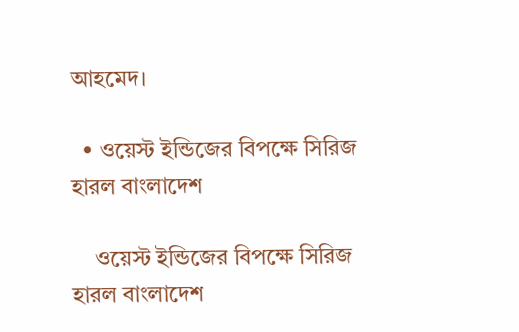আহমেদ।

  • ওয়েস্ট ইন্ডিজের বিপক্ষে সিরিজ হারল বাংলাদেশ

    ওয়েস্ট ইন্ডিজের বিপক্ষে সিরিজ হারল বাংলাদেশ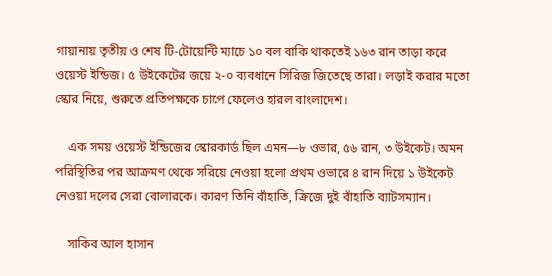গায়ানায় তৃতীয় ও শেষ টি-টোয়েন্টি ম্যাচে ১০ বল বাকি থাকতেই ১৬৩ রান তাড়া করে ওয়েস্ট ইন্ডিজ। ৫ উইকেটের জয়ে ২-০ ব্যবধানে সিরিজ জিতেছে তারা। লড়াই করার মতো স্কোর নিয়ে, শুরুতে প্রতিপক্ষকে চাপে ফেলেও হারল বাংলাদেশ।

    এক সময় ওয়েস্ট ইন্ডিজের স্কোরকার্ড ছিল এমন—৮ ওভার, ৫৬ রান, ৩ উইকেট। অমন পরিস্থিতির পর আক্রমণ থেকে সরিয়ে নেওয়া হলো প্রথম ওভারে ৪ রান দিয়ে ১ উইকেট নেওয়া দলের সেরা বোলারকে। কারণ তিনি বাঁহাতি, ক্রিজে দুই বাঁহাতি ব্যাটসম্যান।

    সাকিব আল হাসান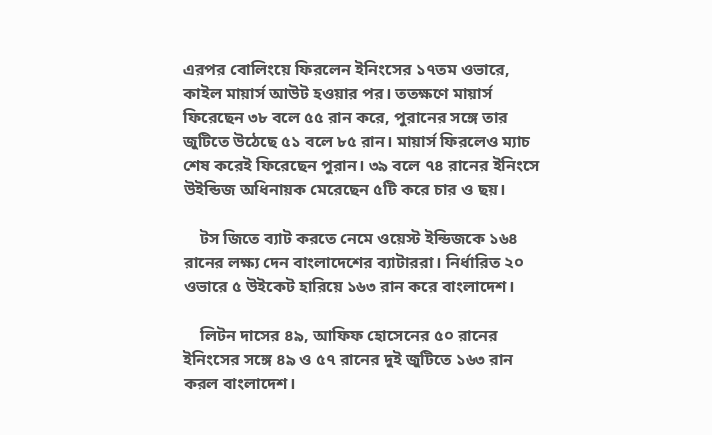এরপর বোলিংয়ে ফিরলেন ইনিংসের ১৭তম ওভারে, কাইল মায়ার্স আউট হওয়ার পর। ততক্ষণে মায়ার্স ফিরেছেন ৩৮ বলে ৫৫ রান করে, পুরানের সঙ্গে তার জুটিতে উঠেছে ৫১ বলে ৮৫ রান। মায়ার্স ফিরলেও ম্যাচ শেষ করেই ফিরেছেন পুরান। ৩৯ বলে ৭৪ রানের ইনিংসে উইন্ডিজ অধিনায়ক মেরেছেন ৫টি করে চার ও ছয়।

    টস জিতে ব্যাট করতে নেমে ওয়েস্ট ইন্ডিজকে ১৬৪ রানের লক্ষ্য দেন বাংলাদেশের ব্যাটাররা। নির্ধারিত ২০ ওভারে ৫ উইকেট হারিয়ে ১৬৩ রান করে বাংলাদেশ।

    লিটন দাসের ৪৯, আফিফ হোসেনের ৫০ রানের ইনিংসের সঙ্গে ৪৯ ও ৫৭ রানের দুই জুটিতে ১৬৩ রান করল বাংলাদেশ।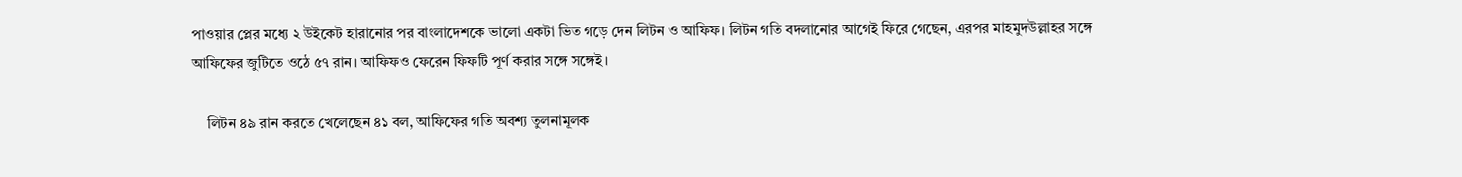পাওয়ার প্লের মধ্যে ২ উইকেট হারানোর পর বাংলাদেশকে ভালো একটা ভিত গড়ে দেন লিটন ও আফিফ। লিটন গতি বদলানোর আগেই ফিরে গেছেন, এরপর মাহমুদউল্লাহর সঙ্গে আফিফের জুটিতে ওঠে ৫৭ রান। আফিফও ফেরেন ফিফটি পূর্ণ করার সঙ্গে সঙ্গেই।

    লিটন ৪৯ রান করতে খেলেছেন ৪১ বল, আফিফের গতি অবশ্য তুলনামূলক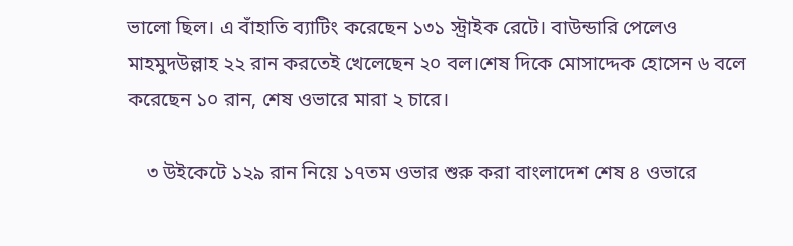ভালো ছিল। এ বাঁহাতি ব্যাটিং করেছেন ১৩১ স্ট্রাইক রেটে। বাউন্ডারি পেলেও মাহমুদউল্লাহ ২২ রান করতেই খেলেছেন ২০ বল।শেষ দিকে মোসাদ্দেক হোসেন ৬ বলে করেছেন ১০ রান, শেষ ওভারে মারা ২ চারে।

    ৩ উইকেটে ১২৯ রান নিয়ে ১৭তম ওভার শুরু করা বাংলাদেশ শেষ ৪ ওভারে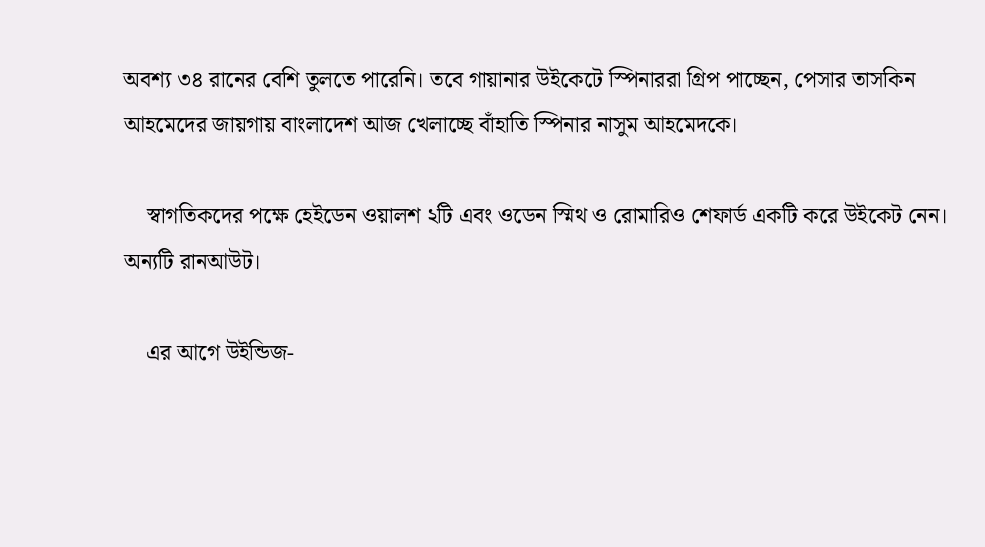অবশ্য ৩৪ রানের বেশি তুলতে পারেনি। তবে গায়ানার উইকেটে স্পিনাররা গ্রিপ পাচ্ছেন, পেসার তাসকিন আহমেদের জায়গায় বাংলাদেশ আজ খেলাচ্ছে বাঁহাতি স্পিনার নাসুম আহমেদকে।

    স্বাগতিকদের পক্ষে হেইডেন ওয়ালশ ২টি এবং ওডেন স্মিথ ও রোমারিও শেফার্ড একটি করে উইকেট নেন। অন্যটি রানআউট।

    এর আগে উইন্ডিজ-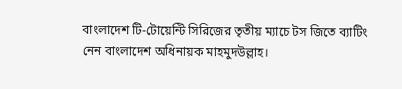বাংলাদেশ টি-টোয়েন্টি সিরিজের তৃতীয় ম্যাচে টস জিতে ব্যাটিং নেন বাংলাদেশ অধিনায়ক মাহমুদউল্লাহ।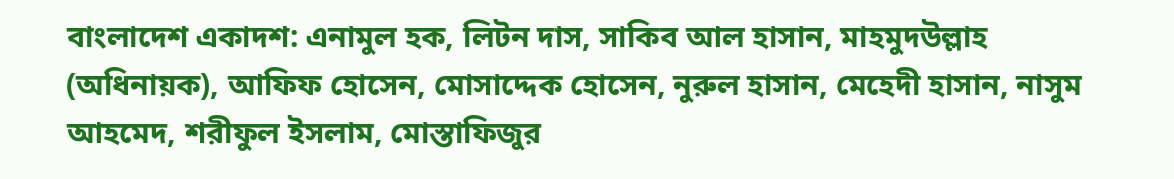বাংলাদেশ একাদশ: এনামুল হক, লিটন দাস, সাকিব আল হাসান, মাহমুদউল্লাহ (অধিনায়ক), আফিফ হোসেন, মোসাদ্দেক হোসেন, নুরুল হাসান, মেহেদী হাসান, নাসুম আহমেদ, শরীফুল ইসলাম, মোস্তাফিজুর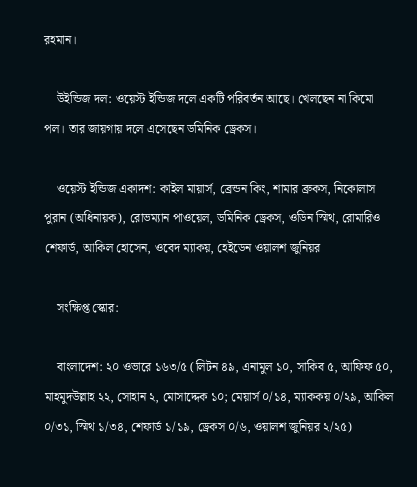রহমান।

    উইন্ডিজ দল: ওয়েস্ট ইন্ডিজ দলে একটি পরিবর্তন আছে। খেলছেন না কিমো পল। তার জায়গায় দলে এসেছেন ডমিনিক ড্রেকস।

    ওয়েস্ট ইন্ডিজ একাদশ: কাইল মায়ার্স, ব্রেন্ডন কিং, শামার ব্রুকস, নিকোলাস পুরান (অধিনায়ক), রোভম্যান পাওয়েল, ডমিনিক ড্রেকস, ওডিন স্মিথ, রোমারিও শেফার্ড, আকিল হোসেন, ওবেদ ম্যাকয়, হেইডেন ওয়ালশ জুনিয়র

    সংক্ষিপ্ত স্কোর:

    বাংলাদেশ: ২০ ওভারে ১৬৩/৫ (লিটন ৪৯, এনামুল ১০, সাকিব ৫, আফিফ ৫০, মাহমুদউল্লাহ ২২, সোহান ২, মোসাদ্দেক ১০; মেয়ার্স ০/১৪, ম‍্যাককয় ০/২৯, আকিল ০/৩১, স্মিথ ১/৩৪, শেফার্ড ১/১৯, ড্রেকস ০/৬, ওয়ালশ জুনিয়র ২/২৫)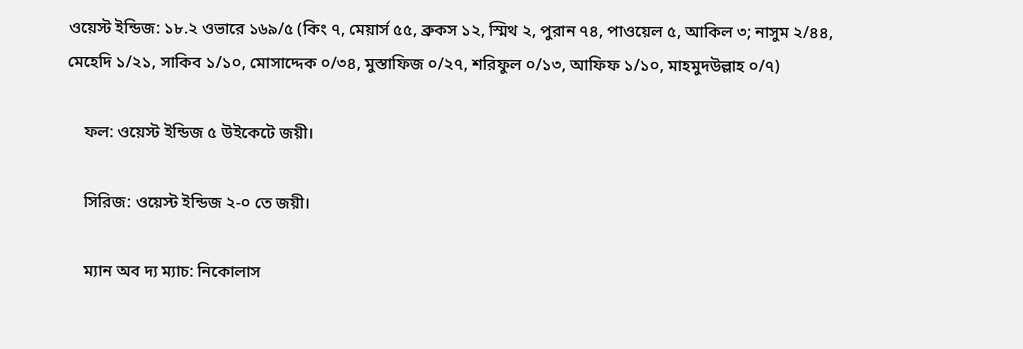ওয়েস্ট ইন্ডিজ: ১৮.২ ওভারে ১৬৯/৫ (কিং ৭, মেয়ার্স ৫৫, ব্রুকস ১২, স্মিথ ২, পুরান ৭৪, পাওয়েল ৫, আকিল ৩; নাসুম ২/৪৪, মেহেদি ১/২১, সাকিব ১/১০, মোসাদ্দেক ০/৩৪, মুস্তাফিজ ০/২৭, শরিফুল ০/১৩, আফিফ ১/১০, মাহমুদউল্লাহ ০/৭)

    ফল: ওয়েস্ট ইন্ডিজ ৫ উইকেটে জয়ী।

    সিরিজ: ওয়েস্ট ইন্ডিজ ২-০ তে জয়ী।

    ম্যান অব দ্য ম্যাচ: নিকোলাস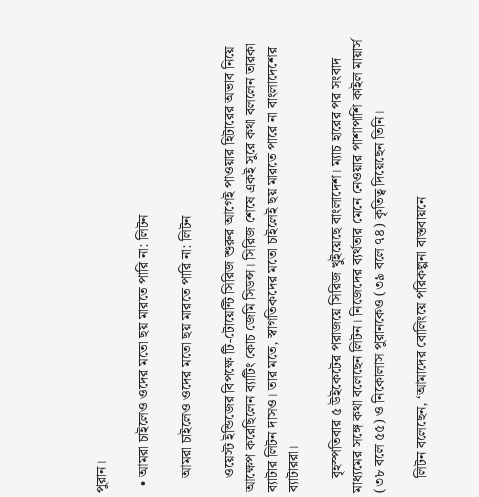পুরান।

  • আমরা চাইলেও ওদের মতো ছয় মারতে পারি না: লিটন

    আমরা চাইলেও ওদের মতো ছয় মারতে পারি না: লিটন

    ওয়েস্ট ইন্ডিজের বিপক্ষে টি-টোয়েন্টি সিরিজ শুরুর আগেই পাওয়ার হিটারের অভাব নিয়ে আক্ষেপ করেছিলেন ব্যাটিং কোচ জেমি সিডন্স। সিরিজ শেষে একই সুরে কথা বললেন তারকা ব্যাটার লিটন দাসও। তার মতে, স্বাগতিকদের মতো চাইলেই ছয় মারতে পারে না বাংলাদেশের ব্যাটাররা।

    বৃহস্পতিবার ৫ উইকেটের পরাজয়ে সিরিজ খুইয়েছে বাংলাদেশ। ম্যাচ হারের পর সংবাদ মাধ্যমের সঙ্গে কথা বলেছেন লিটন। নিজেদের ব্যর্থতার মেনে নেওয়ার পাশাপাশি কাইল মায়ার্স (৩৮ বলে ৫৫) ও নিকোলাস পুরানকেও (৩৯ বলে ৭৪) কৃতিত্ব দিয়েছেন তিনি।

    লিটন বলেছেন, ‘আমাদের বোলিংয়ে পরিকল্পনা বাস্তবায়নে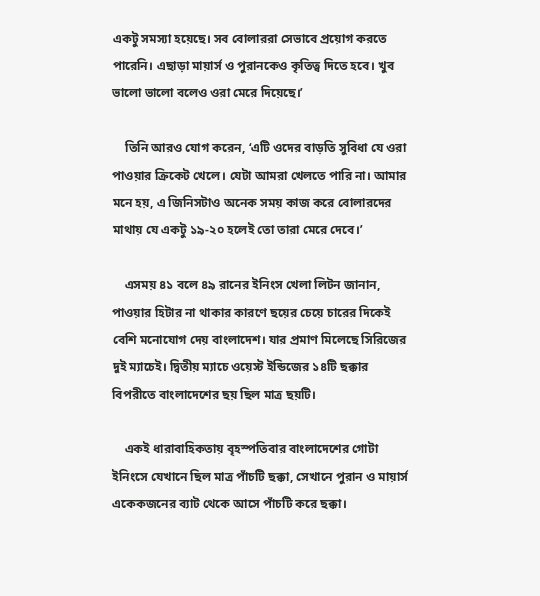একটু সমস্যা হয়েছে। সব বোলাররা সেভাবে প্রয়োগ করতে পারেনি। এছাড়া মায়ার্স ও পুরানকেও কৃতিত্ব দিতে হবে। খুব ভালো ভালো বলেও ওরা মেরে দিয়েছে।’

    তিনি আরও যোগ করেন, ‘এটি ওদের বাড়তি সুবিধা যে ওরা পাওয়ার ক্রিকেট খেলে। যেটা আমরা খেলতে পারি না। আমার মনে হয়, এ জিনিসটাও অনেক সময় কাজ করে বোলারদের মাথায় যে একটু ১৯-২০ হলেই তো তারা মেরে দেবে।’

    এসময় ৪১ বলে ৪৯ রানের ইনিংস খেলা লিটন জানান, পাওয়ার হিটার না থাকার কারণে ছয়ের চেয়ে চারের দিকেই বেশি মনোযোগ দেয় বাংলাদেশ। যার প্রমাণ মিলেছে সিরিজের দুই ম্যাচেই। দ্বিতীয় ম্যাচে ওয়েস্ট ইন্ডিজের ১৪টি ছক্কার বিপরীতে বাংলাদেশের ছয় ছিল মাত্র ছয়টি।

    একই ধারাবাহিকতায় বৃহস্পতিবার বাংলাদেশের গোটা ইনিংসে যেখানে ছিল মাত্র পাঁচটি ছক্কা, সেখানে পুরান ও মায়ার্স একেকজনের ব্যাট থেকে আসে পাঁচটি করে ছক্কা।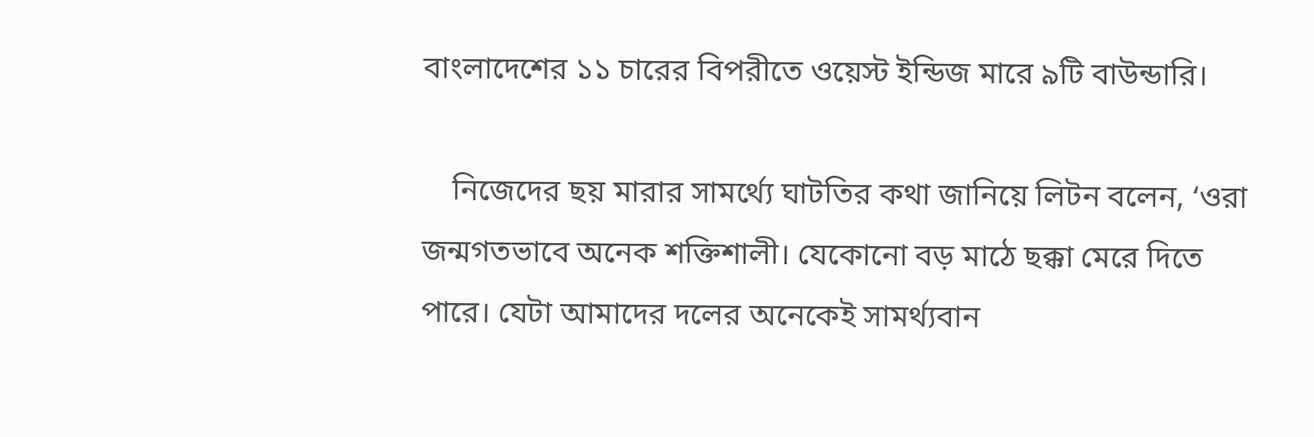বাংলাদেশের ১১ চারের বিপরীতে ওয়েস্ট ইন্ডিজ মারে ৯টি বাউন্ডারি।

    নিজেদের ছয় মারার সামর্থ্যে ঘাটতির কথা জানিয়ে লিটন বলেন, ‘ওরা জন্মগতভাবে অনেক শক্তিশালী। যেকোনো বড় মাঠে ছক্কা মেরে দিতে পারে। যেটা আমাদের দলের অনেকেই সামর্থ্যবান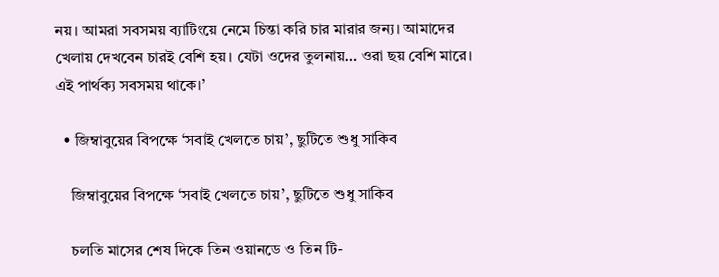নয়। আমরা সবসময় ব্যাটিংয়ে নেমে চিন্তা করি চার মারার জন্য। আমাদের খেলায় দেখবেন চারই বেশি হয়। যেটা ওদের তুলনায়… ওরা ছয় বেশি মারে। এই পার্থক্য সবসময় থাকে।’

  • জিম্বাবুয়ের বিপক্ষে ‘সবাই খেলতে চায়’, ছুটিতে শুধু সাকিব

    জিম্বাবুয়ের বিপক্ষে ‘সবাই খেলতে চায়’, ছুটিতে শুধু সাকিব

    চলতি মাসের শেষ দিকে তিন ওয়ানডে ও তিন টি-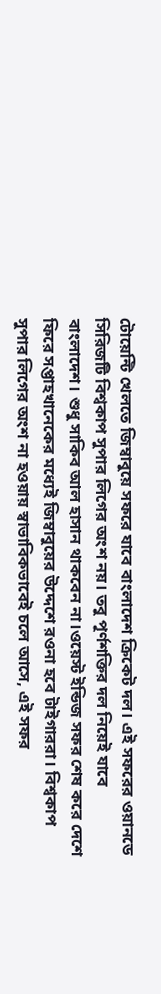টোয়েন্টি খেলতে জিম্বাবুয়ে সফরে যাবে বাংলাদেশ ক্রিকেট দল। এই সফরের ওয়ানডে সিরিজটি বিশ্বকাপ সুপার লিগের অংশ নয়। তবু পূর্ণশক্তির দল নিয়েই যাবে বাংলাদেশ। শুধু সাকিব আল হাসান থাকবেন না।ওয়েস্ট ইন্ডিজ সফর শেষ করে দেশে ফিরে সপ্তাহখানেকের মধ্যেই জিম্বাবুয়ের উদ্দেশে রওনা হবে টাইগাররা। বিশ্বকাপ সুপার লিগের অংশ না হওয়ায় স্বাভাবিকভাবেই চলে আসে, এই সফর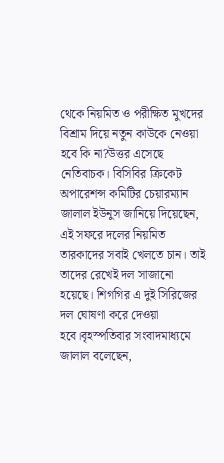থেকে নিয়মিত ও পরীক্ষিত মুখদের বিশ্রাম দিয়ে নতুন কাউকে নেওয়া হবে কি না?উত্তর এসেছে নেতিবাচক। বিসিবির ক্রিকেট অপারেশন্স কমিটির চেয়ারম্যান জালাল ইউনুস জানিয়ে দিয়েছেন, এই সফরে দলের নিয়মিত তারকাদের সবাই খেলতে চান। তাই তাদের রেখেই দল সাজানো হয়েছে। শিগগির এ দুই সিরিজের দল ঘোষণা করে দেওয়া হবে।বৃহস্পতিবার সংবাদমাধ্যমে জালাল বলেছেন,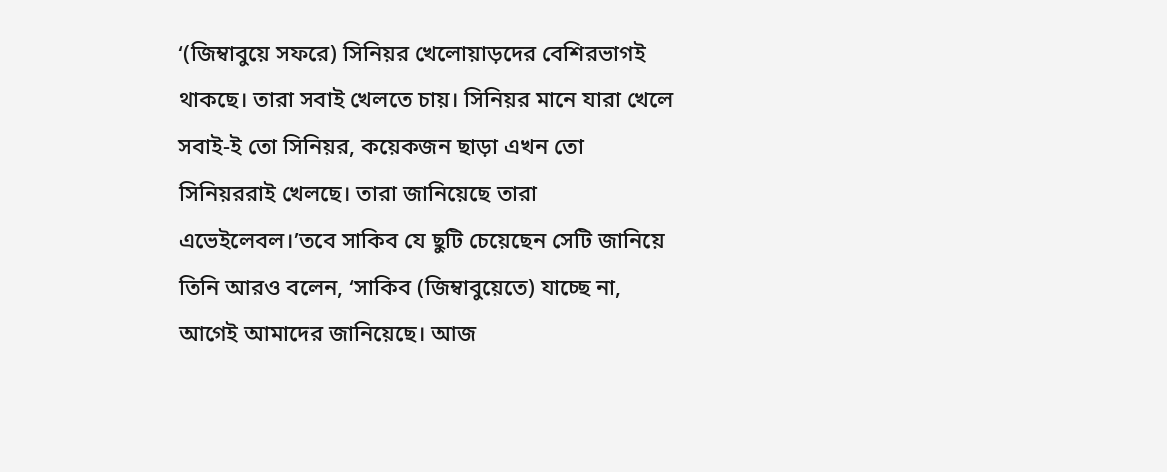‘(জিম্বাবুয়ে সফরে) সিনিয়র খেলোয়াড়দের বেশিরভাগই থাকছে। তারা সবাই খেলতে চায়। সিনিয়র মানে যারা খেলে সবাই-ই তো সিনিয়র, কয়েকজন ছাড়া এখন তো সিনিয়ররাই খেলছে। তারা জানিয়েছে তারা এভেইলেবল।’তবে সাকিব যে ছুটি চেয়েছেন সেটি জানিয়ে তিনি আরও বলেন, ‘সাকিব (জিম্বাবুয়েতে) যাচ্ছে না, আগেই আমাদের জানিয়েছে। আজ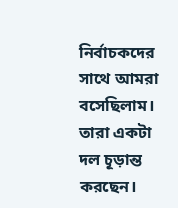নির্বাচকদের সাথে আমরা বসেছিলাম। তারা একটা দল চূড়ান্ত করছেন।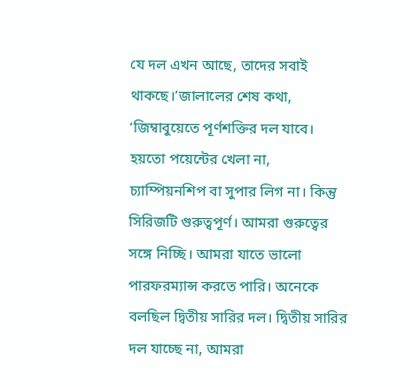যে দল এখন আছে, তাদের সবাই থাকছে।’জালালের শেষ কথা, ‘জিম্বাবুয়েতে পূর্ণশক্তির দল যাবে। হয়তো পয়েন্টের খেলা না, চ্যাম্পিয়নশিপ বা সুপার লিগ না। কিন্তু সিরিজটি গুরুত্বপূর্ণ। আমরা গুরুত্বের সঙ্গে নিচ্ছি। আমরা যাতে ভালো পারফরম্যান্স করতে পারি। অনেকে বলছিল দ্বিতীয় সারির দল। দ্বিতীয় সারির দল যাচ্ছে না, আমরা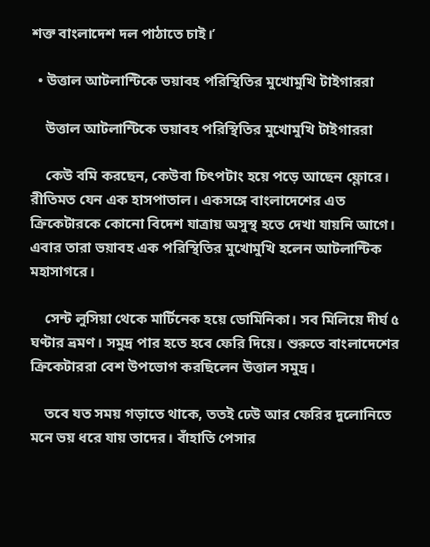শক্ত বাংলাদেশ দল পাঠাতে চাই।’

  • উত্তাল আটলান্টিকে ভয়াবহ পরিস্থিতির মুখোমুখি টাইগাররা

    উত্তাল আটলান্টিকে ভয়াবহ পরিস্থিতির মুখোমুখি টাইগাররা

    কেউ বমি করছেন, কেউবা চিৎপটাং হয়ে পড়ে আছেন ফ্লোরে। রীতিমত যেন এক হাসপাতাল। একসঙ্গে বাংলাদেশের এত ক্রিকেটারকে কোনো বিদেশ যাত্রায় অসুস্থ হতে দেখা যায়নি আগে। এবার তারা ভয়াবহ এক পরিস্থিতির মুখোমুখি হলেন আটলান্টিক মহাসাগরে।

    সেন্ট লুসিয়া থেকে মার্টিনেক হয়ে ডোমিনিকা। সব মিলিয়ে দীর্ঘ ৫ ঘণ্টার ভ্রমণ। সমুদ্র পার হতে হবে ফেরি দিয়ে। শুরুতে বাংলাদেশের ক্রিকেটাররা বেশ উপভোগ করছিলেন উত্তাল সমুদ্র।

    তবে যত সময় গড়াতে থাকে, ততই ঢেউ আর ফেরির দুলোনিতে মনে ভয় ধরে যায় তাদের। বাঁহাতি পেসার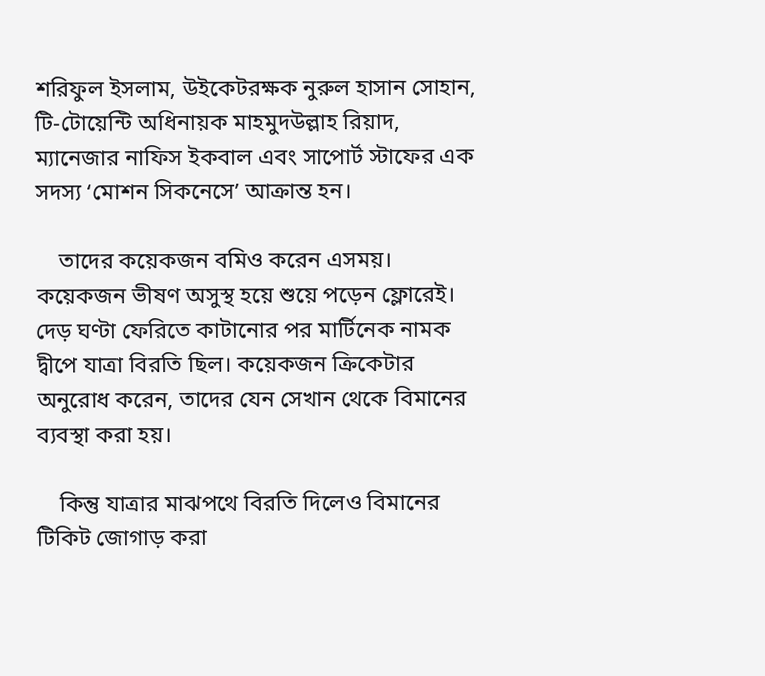শরিফুল ইসলাম, উইকেটরক্ষক নুরুল হাসান সোহান, টি-টোয়েন্টি অধিনায়ক মাহমুদউল্লাহ রিয়াদ, ম্যানেজার নাফিস ইকবাল এবং সাপোর্ট স্টাফের এক সদস্য ‘মোশন সিকনেসে’ আক্রান্ত হন।

    তাদের কয়েকজন বমিও করেন এসময়। কয়েকজন ভীষণ অসুস্থ হয়ে শুয়ে পড়েন ফ্লোরেই। দেড় ঘণ্টা ফেরিতে কাটানোর পর মার্টিনেক নামক দ্বীপে যাত্রা বিরতি ছিল। কয়েকজন ক্রিকেটার অনুরোধ করেন, তাদের যেন সেখান থেকে বিমানের ব্যবস্থা করা হয়।

    কিন্তু যাত্রার মাঝপথে বিরতি দিলেও বিমানের টিকিট জোগাড় করা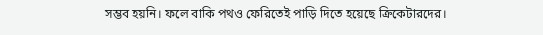সম্ভব হয়নি। ফলে বাকি পথও ফেরিতেই পাড়ি দিতে হয়েছে ক্রিকেটারদের।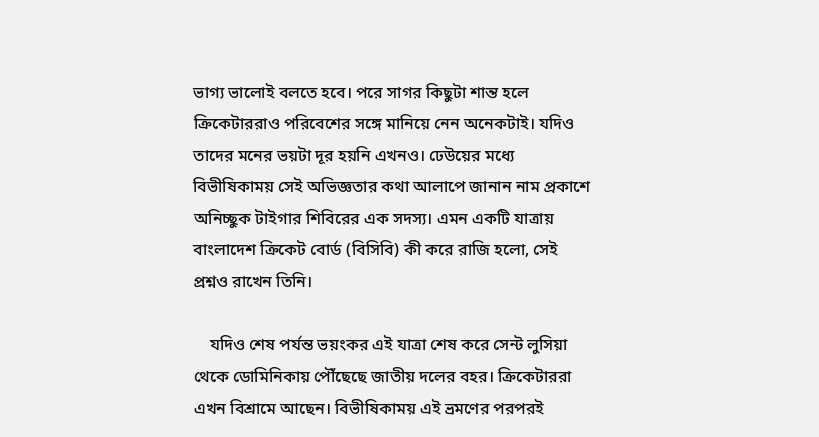ভাগ্য ভালোই বলতে হবে। পরে সাগর কিছুটা শান্ত হলে ক্রিকেটাররাও পরিবেশের সঙ্গে মানিয়ে নেন অনেকটাই। যদিও তাদের মনের ভয়টা দূর হয়নি এখনও। ঢেউয়ের মধ্যে বিভীষিকাময় সেই অভিজ্ঞতার কথা আলাপে জানান নাম প্রকাশে অনিচ্ছুক টাইগার শিবিরের এক সদস্য। এমন একটি যাত্রায় বাংলাদেশ ক্রিকেট বোর্ড (বিসিবি) কী করে রাজি হলো, সেই প্রশ্নও রাখেন তিনি।

    যদিও শেষ পর্যন্ত ভয়ংকর এই যাত্রা শেষ করে সেন্ট লুসিয়া থেকে ডোমিনিকায় পৌঁছেছে জাতীয় দলের বহর। ক্রিকেটাররা এখন বিশ্রামে আছেন। বিভীষিকাময় এই ভ্রমণের পরপরই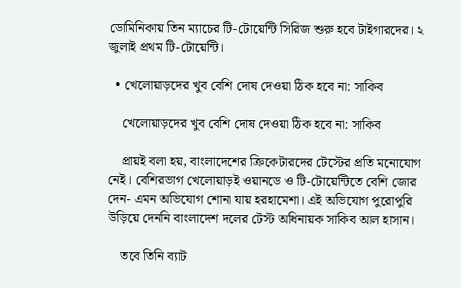ডোমিনিকায় তিন ম্যাচের টি-টোয়েন্টি সিরিজ শুরু হবে টাইগারদের। ২ জুলাই প্রথম টি-টোয়েন্টি।

  • খেলোয়াড়দের খুব বেশি দোষ দেওয়া ঠিক হবে না: সাকিব

    খেলোয়াড়দের খুব বেশি দোষ দেওয়া ঠিক হবে না: সাকিব

    প্রায়ই বলা হয়, বাংলাদেশের ক্রিকেটারদের টেস্টের প্রতি মনোযোগ নেই। বেশিরভাগ খেলোয়াড়ই ওয়ানডে ও টি-টোয়েন্টিতে বেশি জোর দেন- এমন অভিযোগ শোনা যায় হরহামেশা। এই অভিযোগ পুরোপুরি উড়িয়ে দেননি বাংলাদেশ দলের টেস্ট অধিনায়ক সাকিব আল হাসান।

    তবে তিনি ব্যাট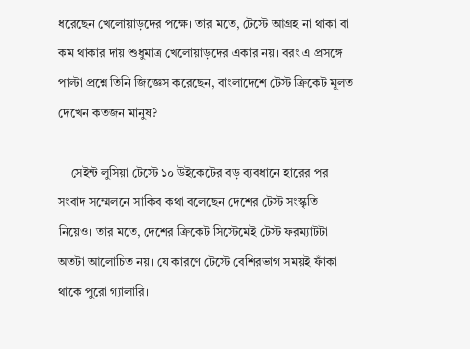ধরেছেন খেলোয়াড়দের পক্ষে। তার মতে, টেস্টে আগ্রহ না থাকা বা কম থাকার দায় শুধুমাত্র খেলোয়াড়দের একার নয়। বরং এ প্রসঙ্গে পাল্টা প্রশ্নে তিনি জিজ্ঞেস করেছেন, বাংলাদেশে টেস্ট ক্রিকেট মূলত দেখেন কতজন মানুষ?

    সেইন্ট লুসিয়া টেস্টে ১০ উইকেটের বড় ব্যবধানে হারের পর সংবাদ সম্মেলনে সাকিব কথা বলেছেন দেশের টেস্ট সংস্কৃতি নিয়েও। তার মতে, দেশের ক্রিকেট সিস্টেমেই টেস্ট ফরম্যাটটা অতটা আলোচিত নয়। যে কারণে টেস্টে বেশিরভাগ সময়ই ফাঁকা থাকে পুরো গ্যালারি।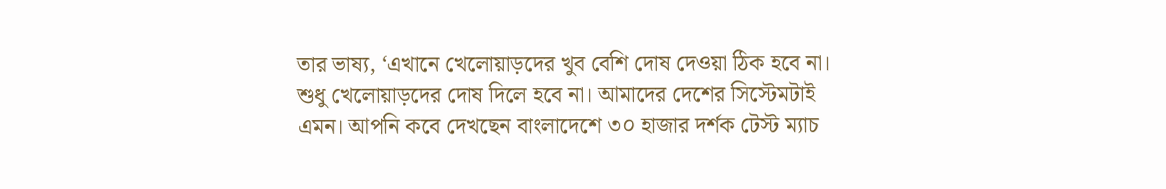তার ভাষ্য, ‘এখানে খেলোয়াড়দের খুব বেশি দোষ দেওয়া ঠিক হবে না। শুধু খেলোয়াড়দের দোষ দিলে হবে না। আমাদের দেশের সিস্টেমটাই এমন। আপনি কবে দেখছেন বাংলাদেশে ৩০ হাজার দর্শক টেস্ট ম্যাচ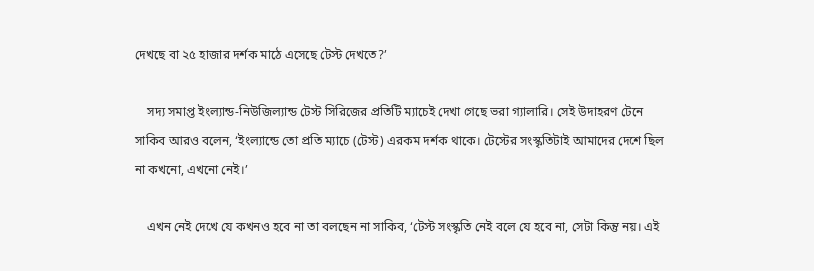দেখছে বা ২৫ হাজার দর্শক মাঠে এসেছে টেস্ট দেখতে?’

    সদ্য সমাপ্ত ইংল্যান্ড-নিউজিল্যান্ড টেস্ট সিরিজের প্রতিটি ম্যাচেই দেখা গেছে ভরা গ্যালারি। সেই উদাহরণ টেনে সাকিব আরও বলেন, ‘ইংল্যান্ডে তো প্রতি ম্যাচে (টেস্ট) এরকম দর্শক থাকে। টেস্টের সংস্কৃতিটাই আমাদের দেশে ছিল না কখনো, এখনো নেই।’

    এখন নেই দেখে যে কখনও হবে না তা বলছেন না সাকিব, ‘টেস্ট সংস্কৃতি নেই বলে যে হবে না, সেটা কিন্তু নয়। এই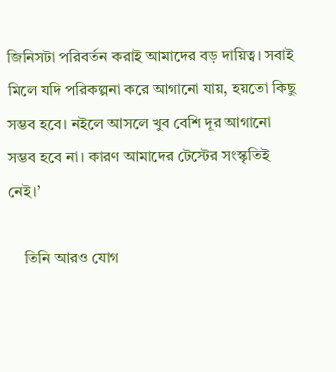জিনিসটা পরিবর্তন করাই আমাদের বড় দায়িত্ব। সবাই মিলে যদি পরিকল্পনা করে আগানো যায়, হয়তো কিছু সম্ভব হবে। নইলে আসলে খুব বেশি দূর আগানো সম্ভব হবে না। কারণ আমাদের টেস্টের সংস্কৃতিই নেই।’

    তিনি আরও যোগ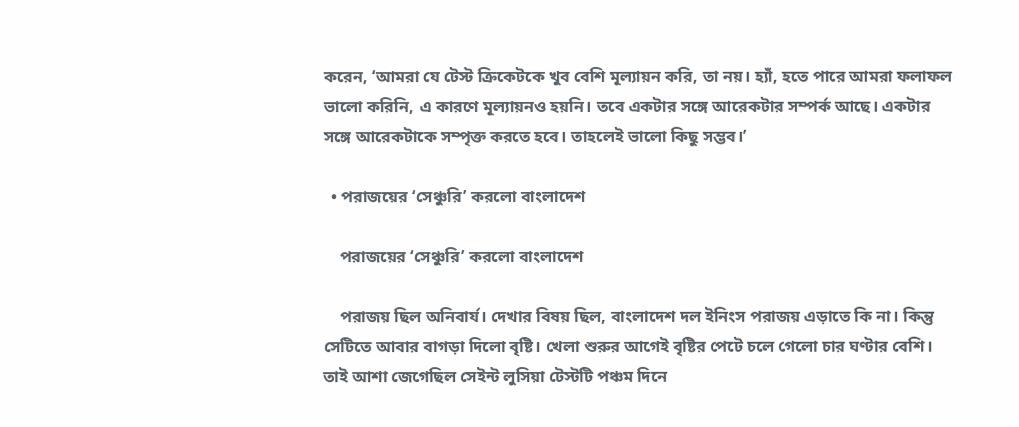করেন, ‘আমরা যে টেস্ট ক্রিকেটকে খুব বেশি মূল্যায়ন করি, তা নয়। হ্যাঁ, হতে পারে আমরা ফলাফল ভালো করিনি, এ কারণে মূল্যায়নও হয়নি। তবে একটার সঙ্গে আরেকটার সম্পর্ক আছে। একটার সঙ্গে আরেকটাকে সম্পৃক্ত করতে হবে। তাহলেই ভালো কিছু সম্ভব।’

  • পরাজয়ের ‘সেঞ্চুরি’ করলো বাংলাদেশ

    পরাজয়ের ‘সেঞ্চুরি’ করলো বাংলাদেশ

    পরাজয় ছিল অনিবার্য। দেখার বিষয় ছিল, বাংলাদেশ দল ইনিংস পরাজয় এড়াতে কি না। কিন্তু সেটিতে আবার বাগড়া দিলো বৃষ্টি। খেলা শুরুর আগেই বৃষ্টির পেটে চলে গেলো চার ঘণ্টার বেশি। তাই আশা জেগেছিল সেইন্ট লুসিয়া টেস্টটি পঞ্চম দিনে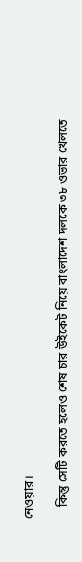নেওয়ার।

    কিন্তু সেটি করতে হলেও শেষ চার উইকেট নিয়ে বাংলাদেশ দলকে ৩৮ ওভার খেলতে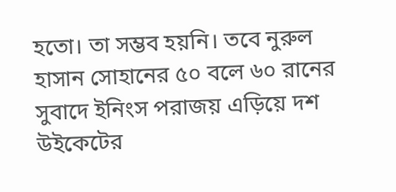হতো। তা সম্ভব হয়নি। তবে নুরুল হাসান সোহানের ৫০ বলে ৬০ রানের সুবাদে ইনিংস পরাজয় এড়িয়ে দশ উইকেটের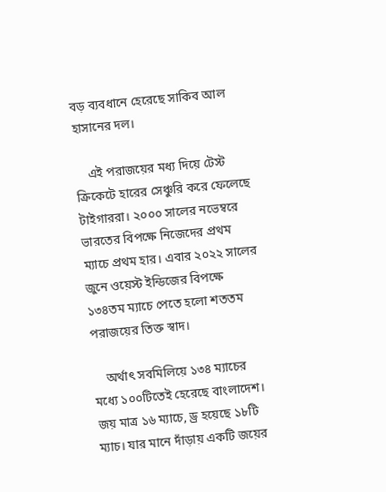বড় ব্যবধানে হেরেছে সাকিব আল হাসানের দল।

    এই পরাজয়ের মধ্য দিয়ে টেস্ট ক্রিকেটে হারের সেঞ্চুরি করে ফেলেছে টাইগাররা। ২০০০ সালের নভেম্বরে ভারতের বিপক্ষে নিজেদের প্রথম ম্যাচে প্রথম হার। এবার ২০২২ সালের জুনে ওয়েস্ট ইন্ডিজের বিপক্ষে ১৩৪তম ম্যাচে পেতে হলো শততম পরাজয়ের তিক্ত স্বাদ।

    অর্থাৎ সবমিলিয়ে ১৩৪ ম্যাচের মধ্যে ১০০টিতেই হেরেছে বাংলাদেশ। জয় মাত্র ১৬ ম্যাচে, ড্র হয়েছে ১৮টি ম্যাচ। যার মানে দাঁড়ায় একটি জয়ের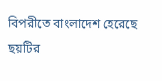বিপরীতে বাংলাদেশ হেরেছে ছয়টির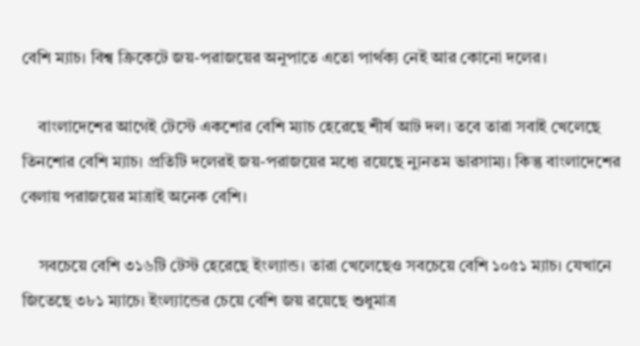বেশি ম্যাচ। বিশ্ব ক্রিকেটে জয়-পরাজয়ের অনুপাতে এতো পার্থক্য নেই আর কোনো দলের।

    বাংলাদেশের আগেই টেস্টে একশোর বেশি ম্যাচ হেরেছে শীর্ষ আট দল। তবে তারা সবাই খেলেছে তিনশোর বেশি ম্যাচ। প্রতিটি দলেরই জয়-পরাজয়ের মধ্যে রয়েছে ন্যুনতম ভারসাম্য। কিন্তু বাংলাদেশের বেলায় পরাজয়ের মাত্রাই অনেক বেশি।

    সবচেয়ে বেশি ৩১৬টি টেস্ট হেরেছে ইংল্যান্ড। তারা খেলেছেও সবচেয়ে বেশি ১০৫১ ম্যাচ। যেখানে জিতেছে ৩৮১ ম্যাচে। ইংল্যান্ডের চেয়ে বেশি জয় রয়েছে শুধুমাত্র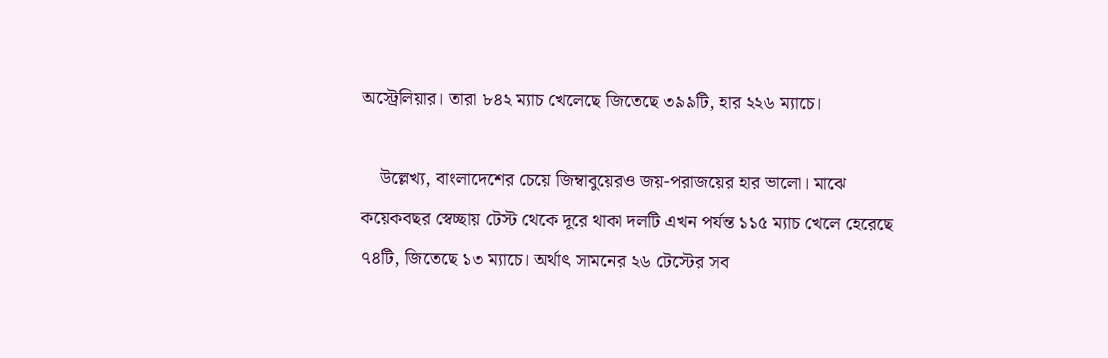অস্ট্রেলিয়ার। তারা ৮৪২ ম্যাচ খেলেছে জিতেছে ৩৯৯টি, হার ২২৬ ম্যাচে।

    উল্লেখ্য, বাংলাদেশের চেয়ে জিম্বাবুয়েরও জয়-পরাজয়ের হার ভালো। মাঝে কয়েকবছর স্বেচ্ছায় টেস্ট থেকে দূরে থাকা দলটি এখন পর্যন্ত ১১৫ ম্যাচ খেলে হেরেছে ৭৪টি, জিতেছে ১৩ ম্যাচে। অর্থাৎ সামনের ২৬ টেস্টের সব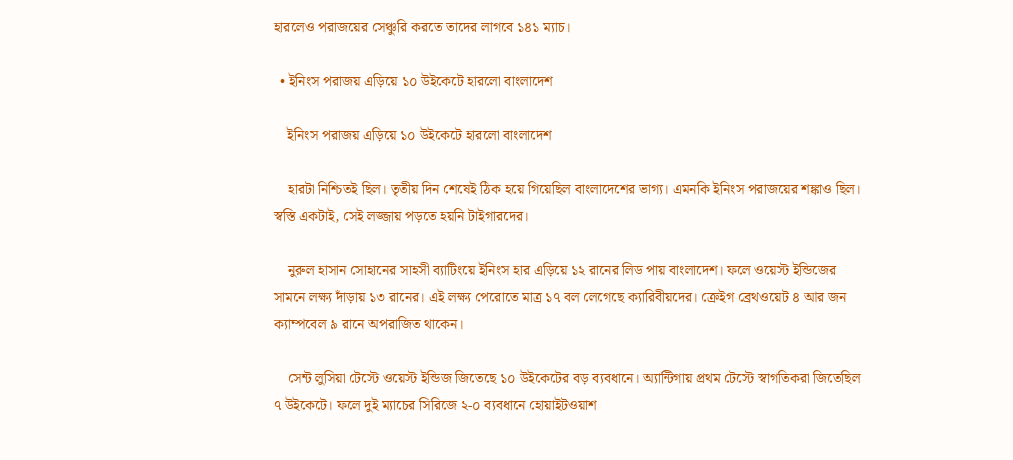হারলেও পরাজয়ের সেঞ্চুরি করতে তাদের লাগবে ১৪১ ম্যাচ।

  • ইনিংস পরাজয় এড়িয়ে ১০ উইকেটে হারলো বাংলাদেশ

    ইনিংস পরাজয় এড়িয়ে ১০ উইকেটে হারলো বাংলাদেশ

    হারটা নিশ্চিতই ছিল। তৃতীয় দিন শেষেই ঠিক হয়ে গিয়েছিল বাংলাদেশের ভাগ্য। এমনকি ইনিংস পরাজয়ের শঙ্কাও ছিল। স্বস্তি একটাই, সেই লজ্জায় পড়তে হয়নি টাইগারদের।

    নুরুল হাসান সোহানের সাহসী ব্যাটিংয়ে ইনিংস হার এড়িয়ে ১২ রানের লিড পায় বাংলাদেশ। ফলে ওয়েস্ট ইন্ডিজের সামনে লক্ষ্য দাঁড়ায় ১৩ রানের। এই লক্ষ্য পেরোতে মাত্র ১৭ বল লেগেছে ক্যারিবীয়দের। ক্রেইগ ব্রেথওয়েট ৪ আর জন ক্যাম্পবেল ৯ রানে অপরাজিত থাকেন।

    সেন্ট লুসিয়া টেস্টে ওয়েস্ট ইন্ডিজ জিতেছে ১০ উইকেটের বড় ব্যবধানে। অ্যান্টিগায় প্রথম টেস্টে স্বাগতিকরা জিতেছিল ৭ উইকেটে। ফলে দুই ম্যাচের সিরিজে ২-০ ব্যবধানে হোয়াইটওয়াশ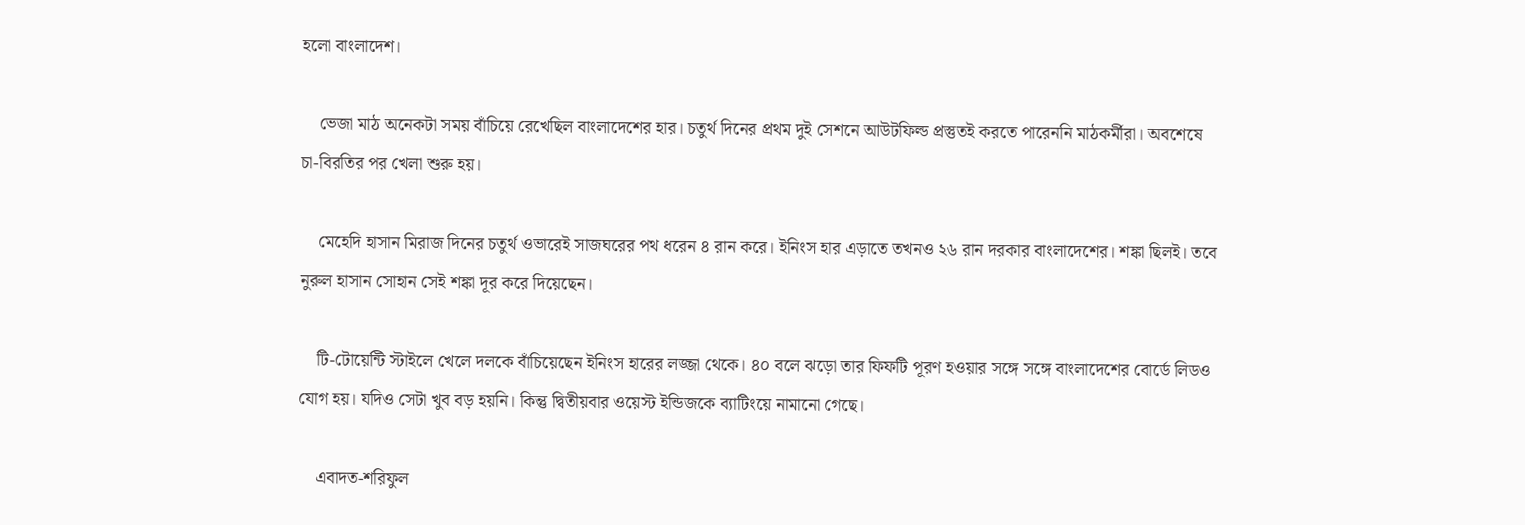হলো বাংলাদেশ।

    ভেজা মাঠ অনেকটা সময় বাঁচিয়ে রেখেছিল বাংলাদেশের হার। চতুর্থ দিনের প্রথম দুই সেশনে আউটফিল্ড প্রস্তুতই করতে পারেননি মাঠকর্মীরা। অবশেষে চা-বিরতির পর খেলা শুরু হয়।

    মেহেদি হাসান মিরাজ দিনের চতুর্থ ওভারেই সাজঘরের পথ ধরেন ৪ রান করে। ইনিংস হার এড়াতে তখনও ২৬ রান দরকার বাংলাদেশের। শঙ্কা ছিলই। তবে নুরুল হাসান সোহান সেই শঙ্কা দূর করে দিয়েছেন।

    টি-টোয়েন্টি স্টাইলে খেলে দলকে বাঁচিয়েছেন ইনিংস হারের লজ্জা থেকে। ৪০ বলে ঝড়ো তার ফিফটি পূরণ হওয়ার সঙ্গে সঙ্গে বাংলাদেশের বোর্ডে লিডও যোগ হয়। যদিও সেটা খুব বড় হয়নি। কিন্তু দ্বিতীয়বার ওয়েস্ট ইন্ডিজকে ব্যাটিংয়ে নামানো গেছে।

    এবাদত-শরিফুল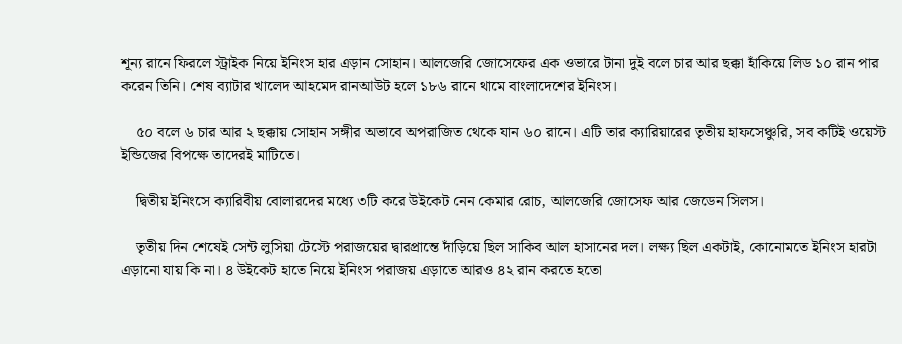শূন্য রানে ফিরলে স্ট্রাইক নিয়ে ইনিংস হার এড়ান সোহান। আলজেরি জোসেফের এক ওভারে টানা দুই বলে চার আর ছক্কা হাঁকিয়ে লিড ১০ রান পার করেন তিনি। শেষ ব্যাটার খালেদ আহমেদ রানআউট হলে ১৮৬ রানে থামে বাংলাদেশের ইনিংস।

    ৫০ বলে ৬ চার আর ২ ছক্কায় সোহান সঙ্গীর অভাবে অপরাজিত থেকে যান ৬০ রানে। এটি তার ক্যারিয়ারের তৃতীয় হাফসেঞ্চুরি, সব কটিই ওয়েস্ট ইন্ডিজের বিপক্ষে তাদেরই মাটিতে।

    দ্বিতীয় ইনিংসে ক্যারিবীয় বোলারদের মধ্যে ৩টি করে উইকেট নেন কেমার রোচ, আলজেরি জোসেফ আর জেডেন সিলস।

    তৃতীয় দিন শেষেই সেন্ট লুসিয়া টেস্টে পরাজয়ের দ্বারপ্রান্তে দাঁড়িয়ে ছিল সাকিব আল হাসানের দল। লক্ষ্য ছিল একটাই, কোনোমতে ইনিংস হারটা এড়ানো যায় কি না। ৪ উইকেট হাতে নিয়ে ইনিংস পরাজয় এড়াতে আরও ৪২ রান করতে হতো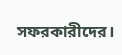সফরকারীদের।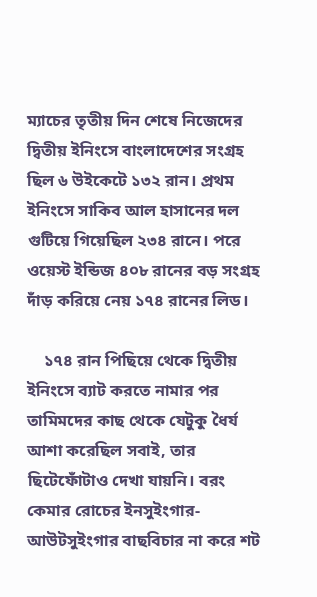ম্যাচের তৃতীয় দিন শেষে নিজেদের দ্বিতীয় ইনিংসে বাংলাদেশের সংগ্রহ ছিল ৬ উইকেটে ১৩২ রান। প্রথম ইনিংসে সাকিব আল হাসানের দল গুটিয়ে গিয়েছিল ২৩৪ রানে। পরে ওয়েস্ট ইন্ডিজ ৪০৮ রানের বড় সংগ্রহ দাঁড় করিয়ে নেয় ১৭৪ রানের লিড।

    ১৭৪ রান পিছিয়ে থেকে দ্বিতীয় ইনিংসে ব্যাট করতে নামার পর তামিমদের কাছ থেকে যেটুকু ধৈর্য আশা করেছিল সবাই, তার ছিটেফোঁটাও দেখা যায়নি। বরং কেমার রোচের ইনসুইংগার-আউটসুইংগার বাছবিচার না করে শট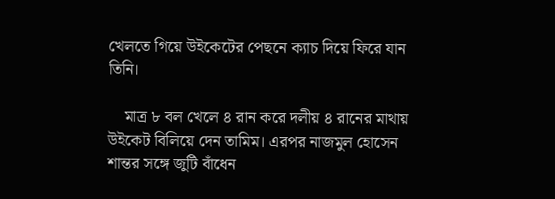খেলতে গিয়ে উইকেটের পেছনে ক্যাচ দিয়ে ফিরে যান তিনি।

    মাত্র ৮ বল খেলে ৪ রান করে দলীয় ৪ রানের মাথায় উইকেট বিলিয়ে দেন তামিম। এরপর নাজমুল হোসেন শান্তর সঙ্গে জুটি বাঁধেন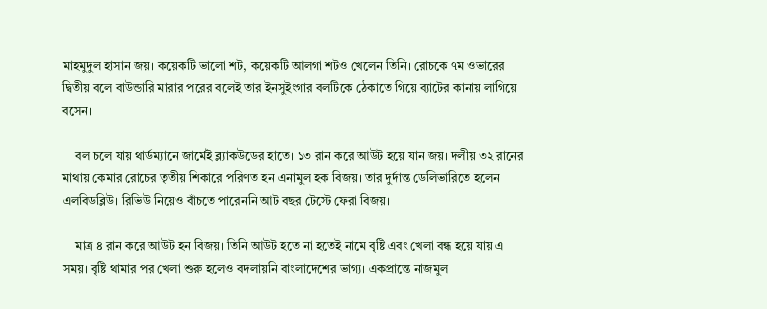মাহমুদুল হাসান জয়। কয়েকটি ভালো শট, কয়েকটি আলগা শটও খেলেন তিনি। রোচকে ৭ম ওভারের দ্বিতীয় বলে বাউন্ডারি মারার পরের বলেই তার ইনসুইংগার বলটিকে ঠেকাতে গিয়ে ব্যাটের কানায় লাগিয়ে বসেন।

    বল চলে যায় থার্ডম্যানে জার্মেই ব্ল্যাকউডের হাতে। ১৩ রান করে আউট হয়ে যান জয়। দলীয় ৩২ রানের মাথায় কেমার রোচের তৃতীয় শিকারে পরিণত হন এনামুল হক বিজয়। তার দুর্দান্ত ডেলিভারিতে হলেন এলবিডব্লিউ। রিভিউ নিয়েও বাঁচতে পারেননি আট বছর টেস্টে ফেরা বিজয়।

    মাত্র ৪ রান করে আউট হন বিজয়। তিনি আউট হতে না হতেই নামে বৃষ্টি এবং খেলা বন্ধ হয়ে যায় এ সময়। বৃষ্টি থামার পর খেলা শুরু হলেও বদলায়নি বাংলাদেশের ভাগ্য। একপ্রান্তে নাজমুল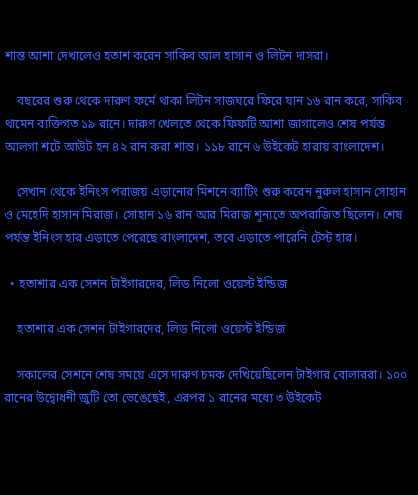শান্ত আশা দেখালেও হতাশ করেন সাকিব আল হাসান ও লিটন দাসরা।

    বছরের শুরু থেকে দারুণ ফর্মে থাকা লিটন সাজঘরে ফিরে যান ১৬ রান করে, সাকিব থামেন ব্যক্তিগত ১৯ রানে। দারুণ খেলতে থেকে ফিফটি আশা জাগালেও শেষ পর্যন্ত আলগা শটে আউট হন ৪২ রান করা শান্ত। ১১৮ রানে ৬ উইকেট হারায় বাংলাদেশ।

    সেখান থেকে ইনিংস পরাজয় এড়ানোর মিশনে ব্যাটিং শুরু করেন নুরুল হাসান সোহান ও মেহেদি হাসান মিরাজ। সোহান ১৬ রান আর মিরাজ শূন্যতে অপরাজিত ছিলেন। শেষ পর্যন্ত ইনিংস হার এড়াতে পেরেছে বাংলাদেশ, তবে এড়াতে পারেনি টেস্ট হার।

  • হতাশার এক সেশন টাইগারদের, লিড নিলো ওয়েস্ট ইন্ডিজ

    হতাশার এক সেশন টাইগারদের, লিড নিলো ওয়েস্ট ইন্ডিজ

    সকালের সেশনে শেষ সময়ে এসে দারুণ চমক দেখিয়েছিলেন টাইগার বোলাররা। ১০০ রানের উদ্বোধনী জুটি তো ভেঙেছেই, এরপর ১ রানের মধ্যে ৩ উইকেট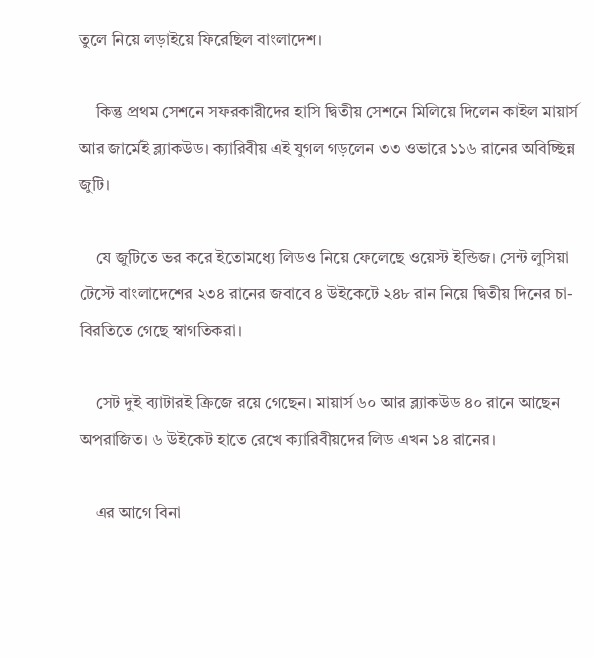তুলে নিয়ে লড়াইয়ে ফিরেছিল বাংলাদেশ।

    কিন্তু প্রথম সেশনে সফরকারীদের হাসি দ্বিতীয় সেশনে মিলিয়ে দিলেন কাইল মায়ার্স আর জার্মেই ব্ল্যাকউড। ক্যারিবীয় এই যুগল গড়লেন ৩৩ ওভারে ১১৬ রানের অবিচ্ছিন্ন জুটি।

    যে জুটিতে ভর করে ইতোমধ্যে লিডও নিয়ে ফেলেছে ওয়েস্ট ইন্ডিজ। সেন্ট লুসিয়া টেস্টে বাংলাদেশের ২৩৪ রানের জবাবে ৪ উইকেটে ২৪৮ রান নিয়ে দ্বিতীয় দিনের চা-বিরতিতে গেছে স্বাগতিকরা।

    সেট দুই ব্যাটারই ক্রিজে রয়ে গেছেন। মায়ার্স ৬০ আর ব্ল্যাকউড ৪০ রানে আছেন অপরাজিত। ৬ উইকেট হাতে রেখে ক্যারিবীয়দের লিড এখন ১৪ রানের।

    এর আগে বিনা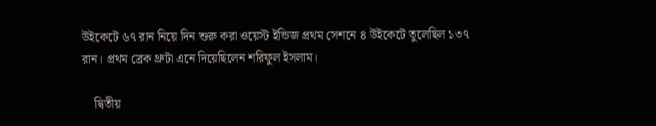উইকেটে ৬৭ রান নিয়ে দিন শুরু করা ওয়েস্ট ইন্ডিজ প্রথম সেশনে ৪ উইকেটে তুলেছিল ১৩৭ রান। প্রথম ব্রেক থ্রুটা এনে দিয়েছিলেন শরিফুল ইসলাম।

    দ্বিতীয়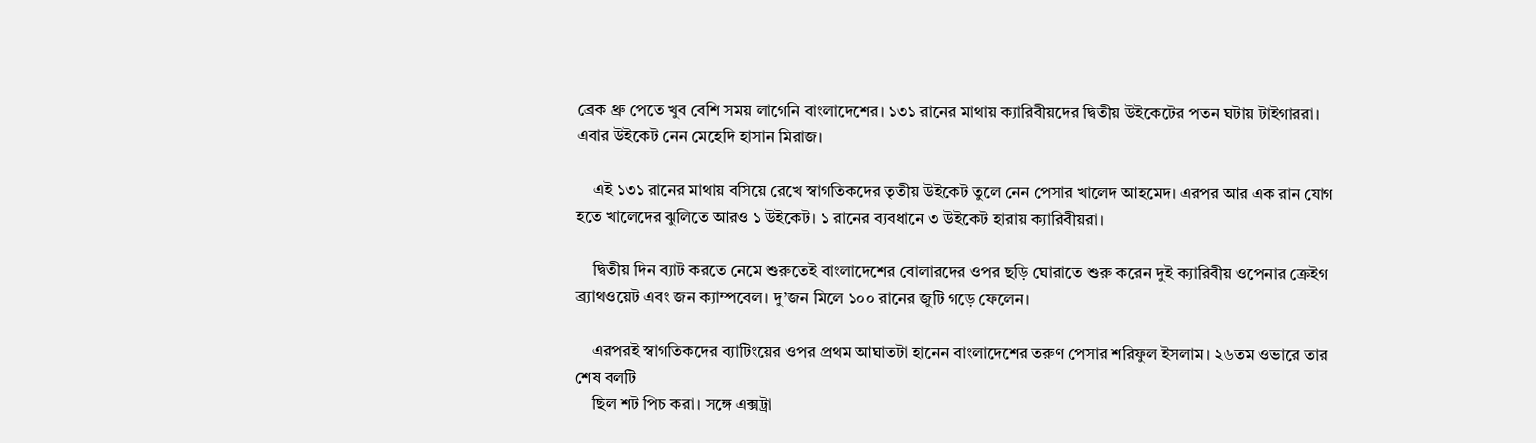ব্রেক থ্রু পেতে খুব বেশি সময় লাগেনি বাংলাদেশের। ১৩১ রানের মাথায় ক্যারিবীয়দের দ্বিতীয় উইকেটের পতন ঘটায় টাইগাররা। এবার উইকেট নেন মেহেদি হাসান মিরাজ।

    এই ১৩১ রানের মাথায় বসিয়ে রেখে স্বাগতিকদের তৃতীয় উইকেট তুলে নেন পেসার খালেদ আহমেদ। এরপর আর এক রান যোগ হতে খালেদের ঝুলিতে আরও ১ উইকেট। ১ রানের ব্যবধানে ৩ উইকেট হারায় ক্যারিবীয়রা।

    দ্বিতীয় দিন ব্যাট করতে নেমে শুরুতেই বাংলাদেশের বোলারদের ওপর ছড়ি ঘোরাতে শুরু করেন দুই ক্যারিবীয় ওপেনার ক্রেইগ ব্র্যাথওয়েট এবং জন ক্যাম্পবেল। দু’জন মিলে ১০০ রানের জুটি গড়ে ফেলেন।

    এরপরই স্বাগতিকদের ব্যাটিংয়ের ওপর প্রথম আঘাতটা হানেন বাংলাদেশের তরুণ পেসার শরিফুল ইসলাম। ২৬তম ওভারে তার শেষ বলটি
    ছিল শট পিচ করা। সঙ্গে এক্সট্রা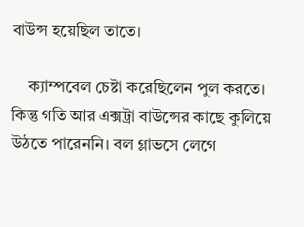বাউন্স হয়েছিল তাতে।

    ক্যাম্পবেল চেষ্টা করেছিলেন পুল করতে। কিন্তু গতি আর এক্সট্রা বাউন্সের কাছে কুলিয়ে উঠতে পারেননি। বল গ্লাভসে লেগে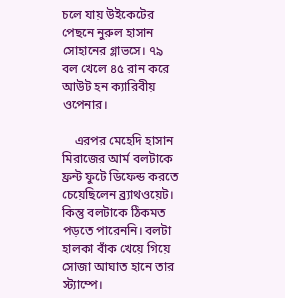চলে যায় উইকেটের পেছনে নুরুল হাসান সোহানের গ্লাভসে। ৭৯ বল খেলে ৪৫ রান করে আউট হন ক্যারিবীয় ওপেনার।

    এরপর মেহেদি হাসান মিরাজের আর্ম বলটাকে ফ্রন্ট ফুটে ডিফেন্ড করতে চেয়েছিলেন ব্র্যাথওয়েট। কিন্তু বলটাকে ঠিকমত পড়তে পারেননি। বলটা হালকা বাঁক খেয়ে গিয়ে সোজা আঘাত হানে তার স্ট্যাম্পে।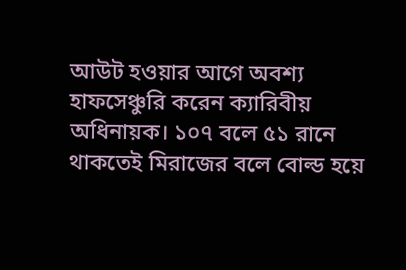আউট হওয়ার আগে অবশ্য হাফসেঞ্চুরি করেন ক্যারিবীয় অধিনায়ক। ১০৭ বলে ৫১ রানে থাকতেই মিরাজের বলে বোল্ড হয়ে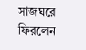সাজঘরে ফিরলেন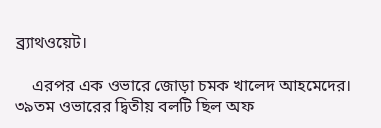ব্র্যাথওয়েট।

    এরপর এক ওভারে জোড়া চমক খালেদ আহমেদের। ৩৯তম ওভারের দ্বিতীয় বলটি ছিল অফ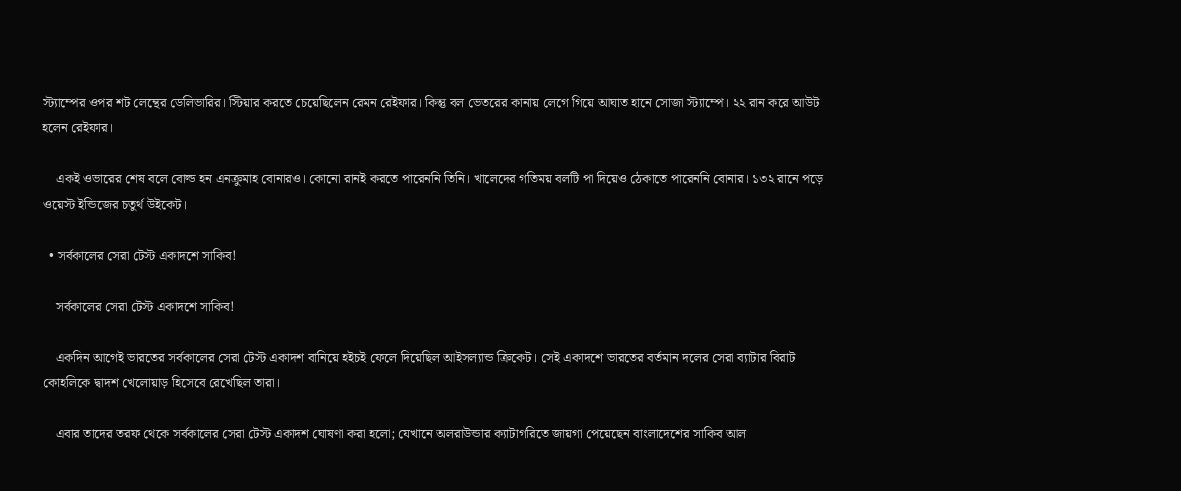স্ট্যাম্পের ওপর শট লেন্থের ডেলিভারির। স্টিয়ার করতে চেয়েছিলেন রেমন রেইফার। কিন্তু বল ভেতরের কানায় লেগে গিয়ে আঘাত হানে সোজা স্ট্যাম্পে। ২২ রান করে আউট হলেন রেইফার।

    একই ওভারের শেষ বলে বোল্ড হন এনক্রুমাহ বোনারও। কোনো রানই করতে পারেননি তিনি। খালেদের গতিময় বলটি পা দিয়েও ঠেকাতে পারেননি বোনার। ১৩২ রানে পড়ে ওয়েস্ট ইন্ডিজের চতুর্থ উইকেট।

  • সর্বকালের সেরা টেস্ট একাদশে সাকিব!

    সর্বকালের সেরা টেস্ট একাদশে সাকিব!

    একদিন আগেই ভারতের সর্বকালের সেরা টেস্ট একাদশ বানিয়ে হইচই ফেলে দিয়েছিল আইসল্যান্ড ক্রিকেট। সেই একাদশে ভারতের বর্তমান দলের সেরা ব্যাটার বিরাট কোহলিকে দ্বাদশ খেলোয়াড় হিসেবে রেখেছিল তারা।

    এবার তাদের তরফ থেকে সর্বকালের সেরা টেস্ট একাদশ ঘোষণা করা হলো; যেখানে অলরাউন্ডার ক্যাটাগরিতে জায়গা পেয়েছেন বাংলাদেশের সাকিব আল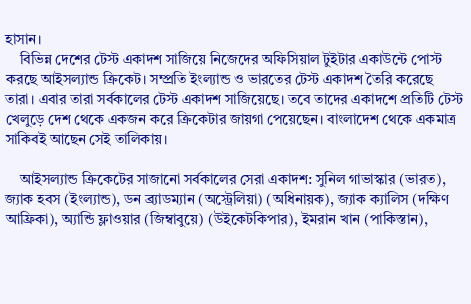হাসান।
    বিভিন্ন দেশের টেস্ট একাদশ সাজিয়ে নিজেদের অফিসিয়াল টুইটার একাউন্টে পোস্ট করছে আইসল্যান্ড ক্রিকেট। সম্প্রতি ইংল্যান্ড ও ভারতের টেস্ট একাদশ তৈরি করেছে তারা। এবার তারা সর্বকালের টেস্ট একাদশ সাজিয়েছে। তবে তাদের একাদশে প্রতিটি টেস্ট খেলুড়ে দেশ থেকে একজন করে ক্রিকেটার জায়গা পেয়েছেন। বাংলাদেশ থেকে একমাত্র সাকিবই আছেন সেই তালিকায়।

    আইসল্যান্ড ক্রিকেটের সাজানো সর্বকালের সেরা একাদশ: সুনিল গাভাস্কার (ভারত), জ্যাক হবস (ইংল্যান্ড), ডন ব্র্যাডম্যান (অস্ট্রেলিয়া) (অধিনায়ক), জ্যাক ক্যালিস (দক্ষিণ আফ্রিকা), অ্যান্ডি ফ্লাওয়ার (জিম্বাবুয়ে) (উইকেটকিপার), ইমরান খান (পাকিস্তান),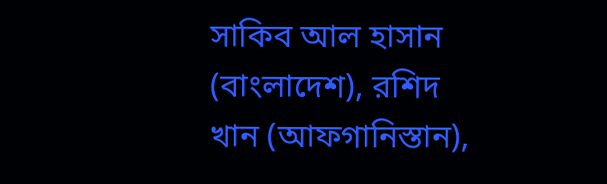সাকিব আল হাসান (বাংলাদেশ), রশিদ খান (আফগানিস্তান),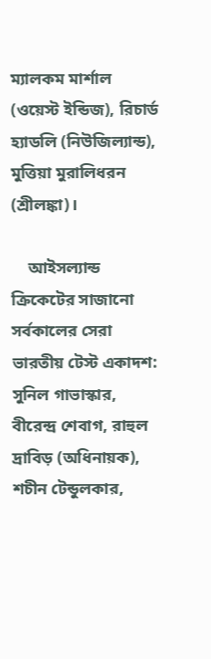ম্যালকম মার্শাল (ওয়েস্ট ইন্ডিজ), রিচার্ড হ্যাডলি (নিউজিল্যান্ড), মুত্তিয়া মুরালিধরন (শ্রীলঙ্কা)।

    আইসল্যান্ড ক্রিকেটের সাজানো সর্বকালের সেরা ভারতীয় টেস্ট একাদশ: সুনিল গাভাস্কার, বীরেন্দ্র শেবাগ, রাহুল দ্রাবিড় (অধিনায়ক), শচীন টেন্ডুলকার,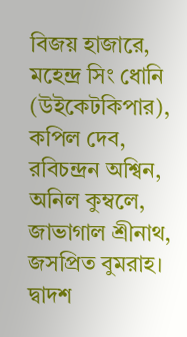বিজয় হাজারে, মহেন্দ্র সিং ধোনি (উইকেটকিপার), কপিল দেব, রবিচন্দ্রন অশ্বিন, অনিল কুম্বলে, জাভাগাল শ্রীনাথ, জসপ্রিত বুমরাহ। দ্বাদশ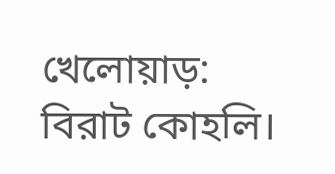খেলোয়াড়: বিরাট কোহলি।